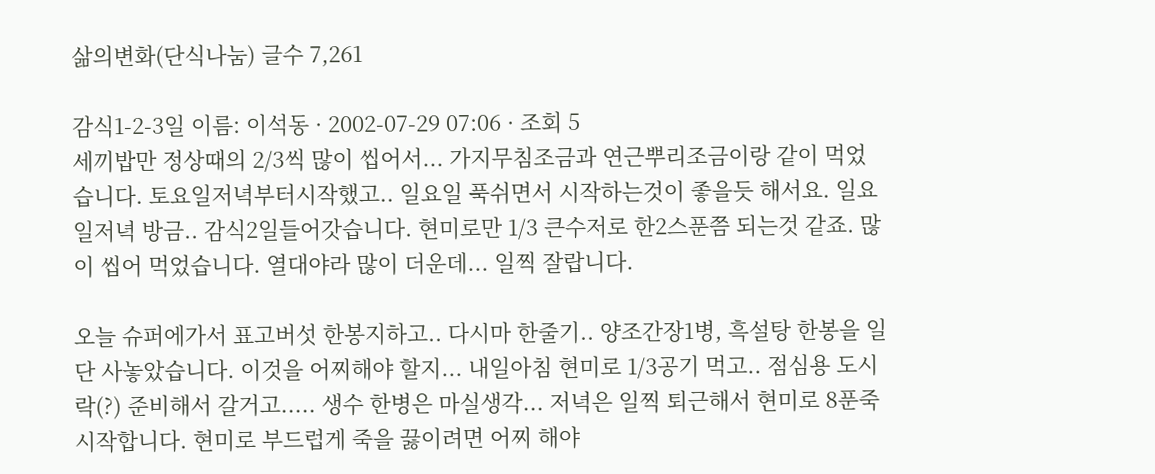삶의변화(단식나눔) 글수 7,261

감식1-2-3일 이름: 이석동 · 2002-07-29 07:06 · 조회 5
세끼밥만 정상때의 2/3씩 많이 씹어서... 가지무침조금과 연근뿌리조금이랑 같이 먹었습니다. 토요일저녁부터시작했고.. 일요일 푹쉬면서 시작하는것이 좋을듯 해서요. 일요일저녁 방금.. 감식2일들어갓습니다. 현미로만 1/3 큰수저로 한2스푼쯤 되는것 같죠. 많이 씹어 먹었습니다. 열대야라 많이 더운데... 일찍 잘랍니다.

오늘 슈퍼에가서 표고버섯 한봉지하고.. 다시마 한줄기.. 양조간장1병, 흑설탕 한봉을 일단 사놓았습니다. 이것을 어찌해야 할지... 내일아침 현미로 1/3공기 먹고.. 점심용 도시락(?) 준비해서 갈거고..... 생수 한병은 마실생각... 저녁은 일찍 퇴근해서 현미로 8푼죽 시작합니다. 현미로 부드럽게 죽을 끓이려면 어찌 해야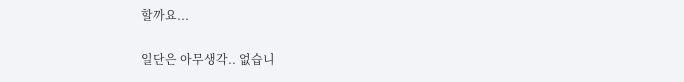할까요...

일단은 아무생각.. 없습니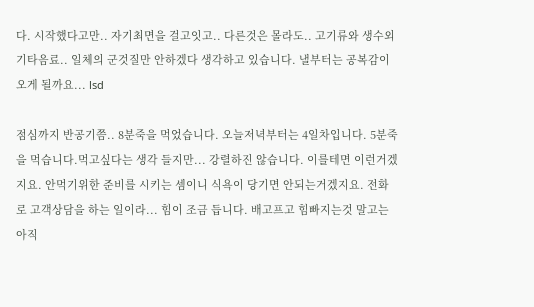다. 시작했다고만.. 자기최면을 걸고잇고.. 다른것은 몰라도.. 고기류와 생수외 기타음료.. 일체의 군것질만 안하겠다 생각하고 있습니다. 낼부터는 공복감이 오게 될까요... lsd

점심까지 반공기쯤.. 8분죽을 먹었습니다. 오늘저녁부터는 4일차입니다. 5분죽을 먹습니다.먹고싶다는 생각 들지만... 강렬하진 않습니다. 이를테면 이런거겠지요. 안먹기위한 준비를 시키는 셈이니 식욕이 당기면 안되는거겠지요. 전화로 고객상담을 하는 일이라... 힘이 조금 듭니다. 배고프고 힘빠지는것 말고는 아직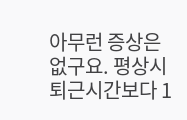아무런 증상은 없구요. 평상시 퇴근시간보다 1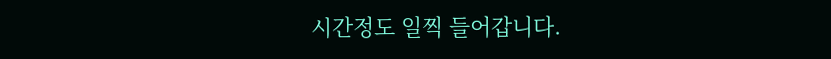시간정도 일찍 들어갑니다.